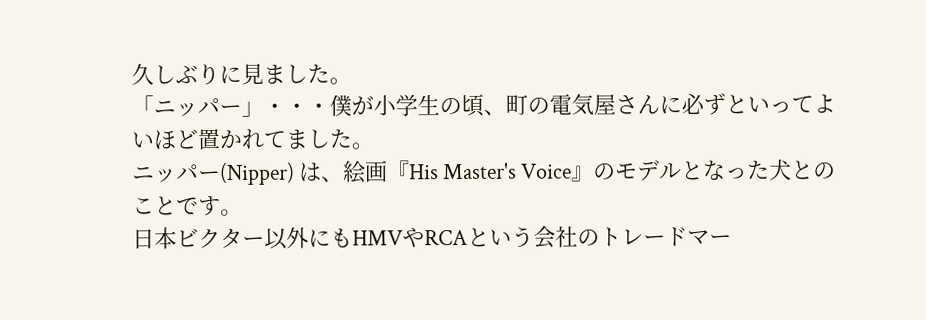久しぶりに見ました。
「ニッパー」・・・僕が小学生の頃、町の電気屋さんに必ずといってよいほど置かれてました。
ニッパー(Nipper) は、絵画『His Master's Voice』のモデルとなった犬とのことです。
日本ビクター以外にもHMVやRCAという会社のトレードマー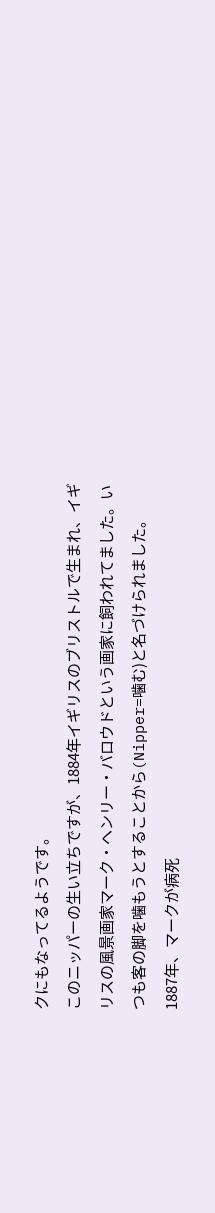クにもなってるようです。
このニッパーの生い立ちですが、1884年イギリスのブリストルで生まれ、イギリスの風景画家マーク・ヘンリー・バロウドという画家に飼われてました。いつも客の脚を噛もうとすることから(Nipper=噛む)と名づけられました。
1887年、マークが病死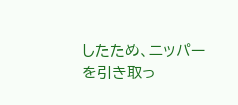したため、ニッパーを引き取っ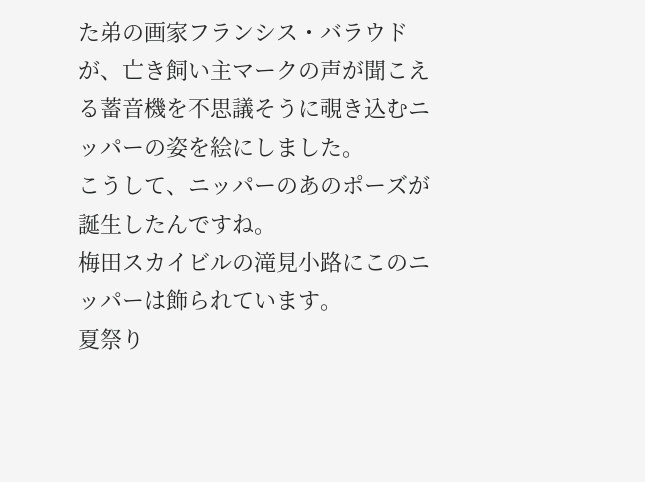た弟の画家フランシス・バラウドが、亡き飼い主マークの声が聞こえる蓄音機を不思議そうに覗き込むニッパーの姿を絵にしました。
こうして、ニッパーのあのポーズが誕生したんですね。
梅田スカイビルの滝見小路にこのニッパーは飾られています。
夏祭り